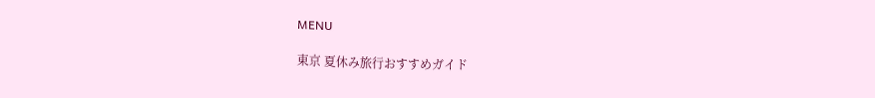MENU

東京 夏休み旅行おすすめガイド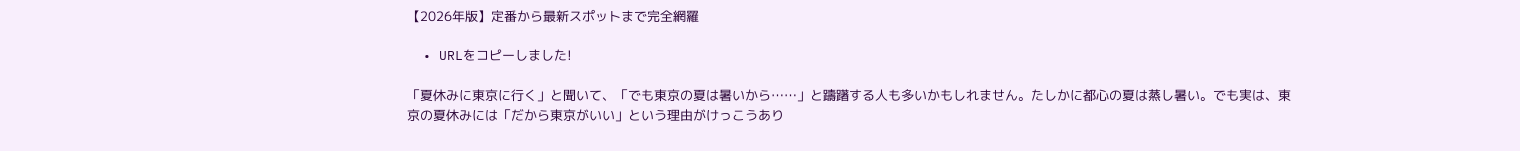【2026年版】定番から最新スポットまで完全網羅

  • URLをコピーしました!

「夏休みに東京に行く」と聞いて、「でも東京の夏は暑いから……」と躊躇する人も多いかもしれません。たしかに都心の夏は蒸し暑い。でも実は、東京の夏休みには「だから東京がいい」という理由がけっこうあり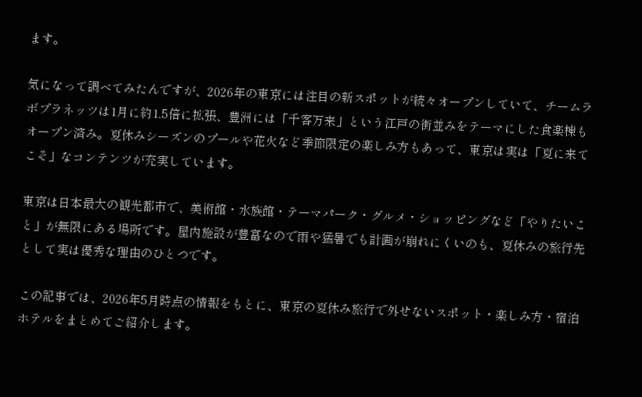ます。

気になって調べてみたんですが、2026年の東京には注目の新スポットが続々オープンしていて、チームラボプラネッツは1月に約1.5倍に拡張、豊洲には「千客万来」という江戸の街並みをテーマにした食楽棟もオープン済み。夏休みシーズンのプールや花火など季節限定の楽しみ方もあって、東京は実は「夏に来てこそ」なコンテンツが充実しています。

東京は日本最大の観光都市で、美術館・水族館・テーマパーク・グルメ・ショッピングなど「やりたいこと」が無限にある場所です。屋内施設が豊富なので雨や猛暑でも計画が崩れにくいのも、夏休みの旅行先として実は優秀な理由のひとつです。

この記事では、2026年5月時点の情報をもとに、東京の夏休み旅行で外せないスポット・楽しみ方・宿泊ホテルをまとめてご紹介します。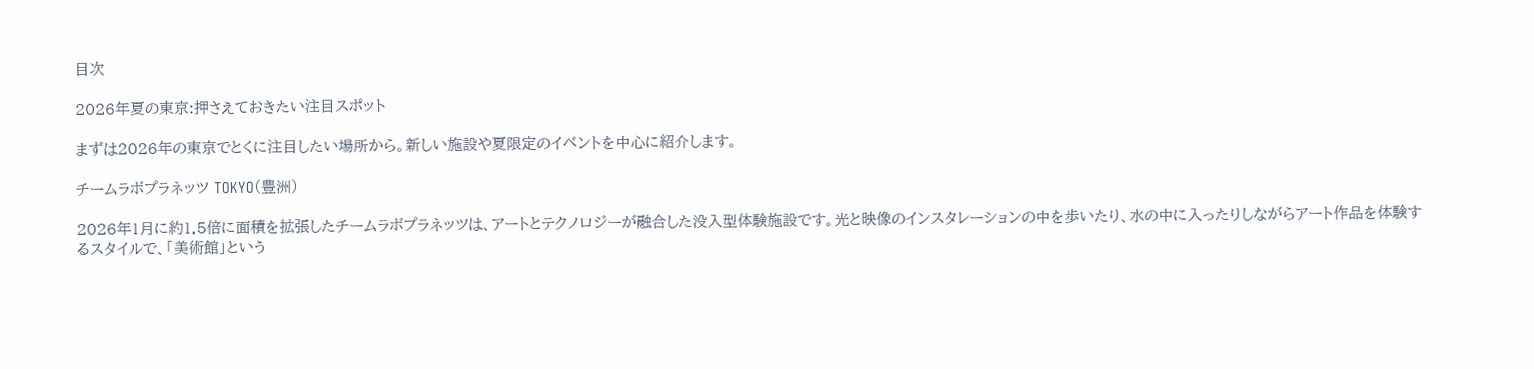目次

2026年夏の東京:押さえておきたい注目スポット

まずは2026年の東京でとくに注目したい場所から。新しい施設や夏限定のイベントを中心に紹介します。

チームラボプラネッツ TOKYO(豊洲)

2026年1月に約1.5倍に面積を拡張したチームラボプラネッツは、アートとテクノロジーが融合した没入型体験施設です。光と映像のインスタレーションの中を歩いたり、水の中に入ったりしながらアート作品を体験するスタイルで、「美術館」という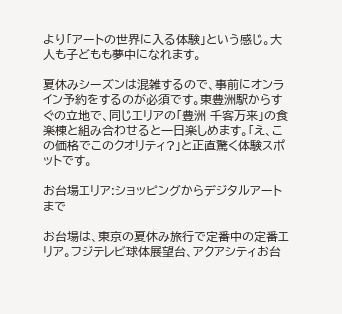より「アートの世界に入る体験」という感じ。大人も子どもも夢中になれます。

夏休みシーズンは混雑するので、事前にオンライン予約をするのが必須です。東豊洲駅からすぐの立地で、同じエリアの「豊洲 千客万来」の食楽棟と組み合わせると一日楽しめます。「え、この価格でこのクオリティ?」と正直驚く体験スポットです。

お台場エリア:ショッピングからデジタルアートまで

お台場は、東京の夏休み旅行で定番中の定番エリア。フジテレビ球体展望台、アクアシティお台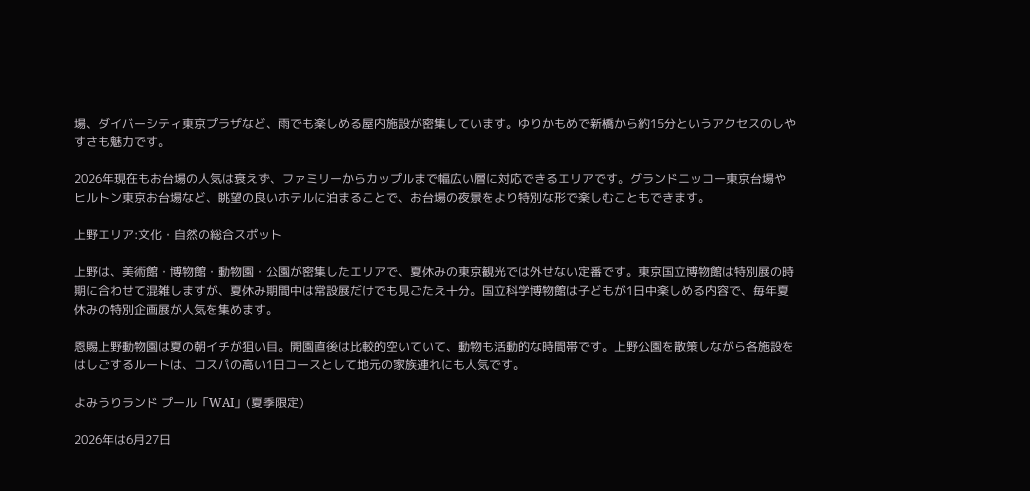場、ダイバーシティ東京プラザなど、雨でも楽しめる屋内施設が密集しています。ゆりかもめで新橋から約15分というアクセスのしやすさも魅力です。

2026年現在もお台場の人気は衰えず、ファミリーからカップルまで幅広い層に対応できるエリアです。グランドニッコー東京台場やヒルトン東京お台場など、眺望の良いホテルに泊まることで、お台場の夜景をより特別な形で楽しむこともできます。

上野エリア:文化・自然の総合スポット

上野は、美術館・博物館・動物園・公園が密集したエリアで、夏休みの東京観光では外せない定番です。東京国立博物館は特別展の時期に合わせて混雑しますが、夏休み期間中は常設展だけでも見ごたえ十分。国立科学博物館は子どもが1日中楽しめる内容で、毎年夏休みの特別企画展が人気を集めます。

恩賜上野動物園は夏の朝イチが狙い目。開園直後は比較的空いていて、動物も活動的な時間帯です。上野公園を散策しながら各施設をはしごするルートは、コスパの高い1日コースとして地元の家族連れにも人気です。

よみうりランド プール「WAI」(夏季限定)

2026年は6月27日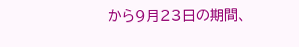から9月23日の期間、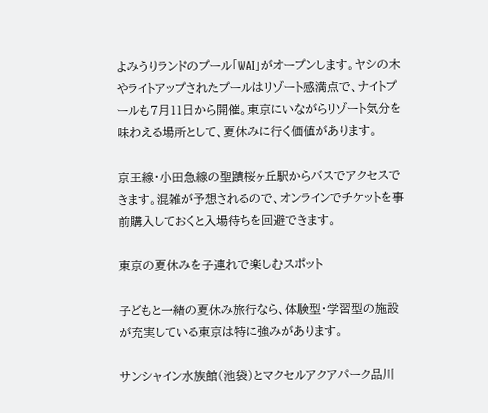よみうりランドのプール「WAI」がオープンします。ヤシの木やライトアップされたプールはリゾート感満点で、ナイトプールも7月11日から開催。東京にいながらリゾート気分を味わえる場所として、夏休みに行く価値があります。

京王線・小田急線の聖蹟桜ヶ丘駅からバスでアクセスできます。混雑が予想されるので、オンラインでチケットを事前購入しておくと入場待ちを回避できます。

東京の夏休みを子連れで楽しむスポット

子どもと一緒の夏休み旅行なら、体験型・学習型の施設が充実している東京は特に強みがあります。

サンシャイン水族館(池袋)とマクセルアクアパーク品川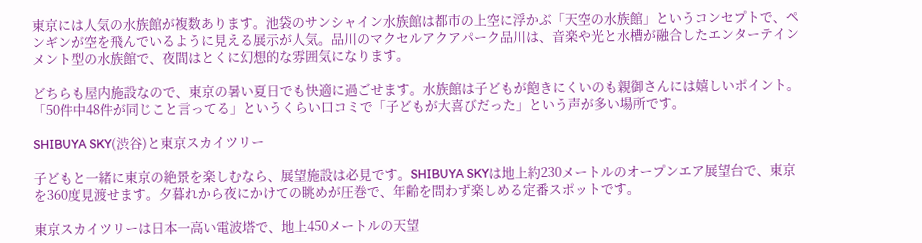東京には人気の水族館が複数あります。池袋のサンシャイン水族館は都市の上空に浮かぶ「天空の水族館」というコンセプトで、ペンギンが空を飛んでいるように見える展示が人気。品川のマクセルアクアパーク品川は、音楽や光と水槽が融合したエンターテインメント型の水族館で、夜間はとくに幻想的な雰囲気になります。

どちらも屋内施設なので、東京の暑い夏日でも快適に過ごせます。水族館は子どもが飽きにくいのも親御さんには嬉しいポイント。「50件中48件が同じこと言ってる」というくらい口コミで「子どもが大喜びだった」という声が多い場所です。

SHIBUYA SKY(渋谷)と東京スカイツリー

子どもと一緒に東京の絶景を楽しむなら、展望施設は必見です。SHIBUYA SKYは地上約230メートルのオープンエア展望台で、東京を360度見渡せます。夕暮れから夜にかけての眺めが圧巻で、年齢を問わず楽しめる定番スポットです。

東京スカイツリーは日本一高い電波塔で、地上450メートルの天望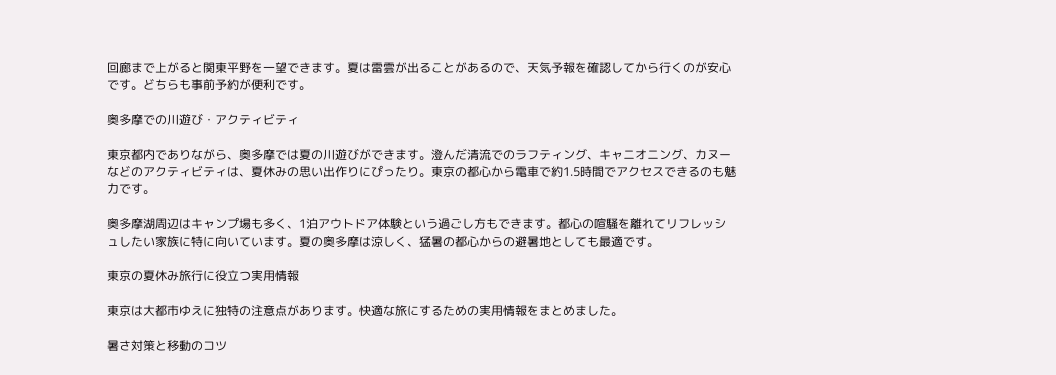回廊まで上がると関東平野を一望できます。夏は雷雲が出ることがあるので、天気予報を確認してから行くのが安心です。どちらも事前予約が便利です。

奥多摩での川遊び・アクティビティ

東京都内でありながら、奥多摩では夏の川遊びができます。澄んだ清流でのラフティング、キャニオニング、カヌーなどのアクティビティは、夏休みの思い出作りにぴったり。東京の都心から電車で約1.5時間でアクセスできるのも魅力です。

奥多摩湖周辺はキャンプ場も多く、1泊アウトドア体験という過ごし方もできます。都心の喧騒を離れてリフレッシュしたい家族に特に向いています。夏の奥多摩は涼しく、猛暑の都心からの避暑地としても最適です。

東京の夏休み旅行に役立つ実用情報

東京は大都市ゆえに独特の注意点があります。快適な旅にするための実用情報をまとめました。

暑さ対策と移動のコツ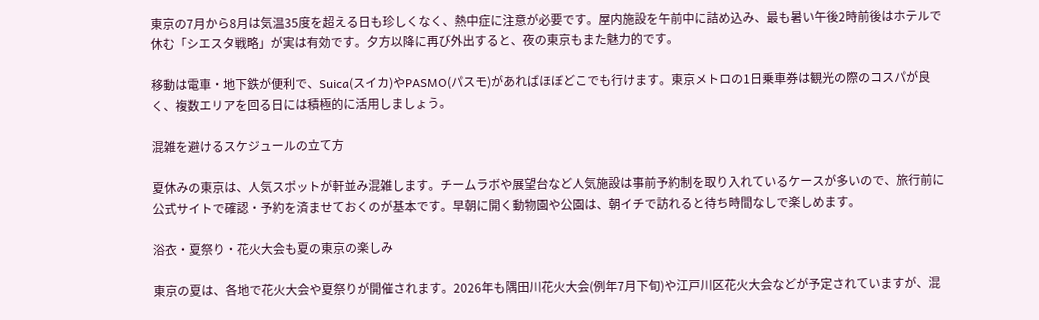東京の7月から8月は気温35度を超える日も珍しくなく、熱中症に注意が必要です。屋内施設を午前中に詰め込み、最も暑い午後2時前後はホテルで休む「シエスタ戦略」が実は有効です。夕方以降に再び外出すると、夜の東京もまた魅力的です。

移動は電車・地下鉄が便利で、Suica(スイカ)やPASMO(パスモ)があればほぼどこでも行けます。東京メトロの1日乗車券は観光の際のコスパが良く、複数エリアを回る日には積極的に活用しましょう。

混雑を避けるスケジュールの立て方

夏休みの東京は、人気スポットが軒並み混雑します。チームラボや展望台など人気施設は事前予約制を取り入れているケースが多いので、旅行前に公式サイトで確認・予約を済ませておくのが基本です。早朝に開く動物園や公園は、朝イチで訪れると待ち時間なしで楽しめます。

浴衣・夏祭り・花火大会も夏の東京の楽しみ

東京の夏は、各地で花火大会や夏祭りが開催されます。2026年も隅田川花火大会(例年7月下旬)や江戸川区花火大会などが予定されていますが、混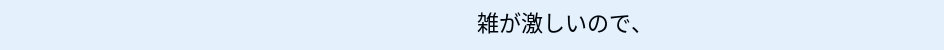雑が激しいので、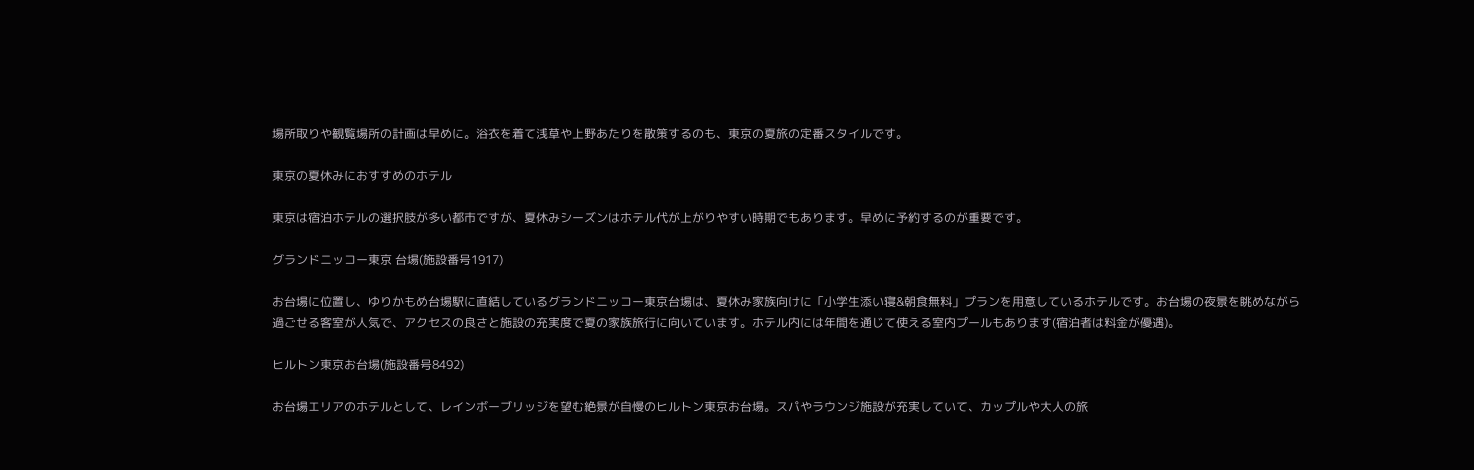場所取りや観覧場所の計画は早めに。浴衣を着て浅草や上野あたりを散策するのも、東京の夏旅の定番スタイルです。

東京の夏休みにおすすめのホテル

東京は宿泊ホテルの選択肢が多い都市ですが、夏休みシーズンはホテル代が上がりやすい時期でもあります。早めに予約するのが重要です。

グランドニッコー東京 台場(施設番号1917)

お台場に位置し、ゆりかもめ台場駅に直結しているグランドニッコー東京台場は、夏休み家族向けに「小学生添い寝&朝食無料」プランを用意しているホテルです。お台場の夜景を眺めながら過ごせる客室が人気で、アクセスの良さと施設の充実度で夏の家族旅行に向いています。ホテル内には年間を通じて使える室内プールもあります(宿泊者は料金が優遇)。

ヒルトン東京お台場(施設番号8492)

お台場エリアのホテルとして、レインボーブリッジを望む絶景が自慢のヒルトン東京お台場。スパやラウンジ施設が充実していて、カップルや大人の旅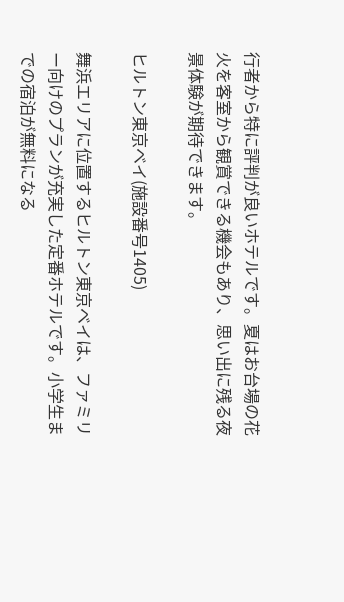行者から特に評判が良いホテルです。夏はお台場の花火を客室から観賞できる機会もあり、思い出に残る夜景体験が期待できます。

ヒルトン東京ベイ(施設番号1405)

舞浜エリアに位置するヒルトン東京ベイは、ファミリー向けのプランが充実した定番ホテルです。小学生までの宿泊が無料になる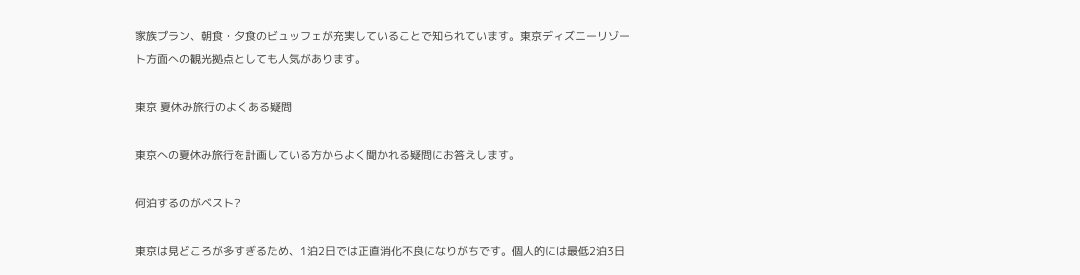家族プラン、朝食・夕食のビュッフェが充実していることで知られています。東京ディズニーリゾート方面への観光拠点としても人気があります。

東京 夏休み旅行のよくある疑問

東京への夏休み旅行を計画している方からよく聞かれる疑問にお答えします。

何泊するのがベスト?

東京は見どころが多すぎるため、1泊2日では正直消化不良になりがちです。個人的には最低2泊3日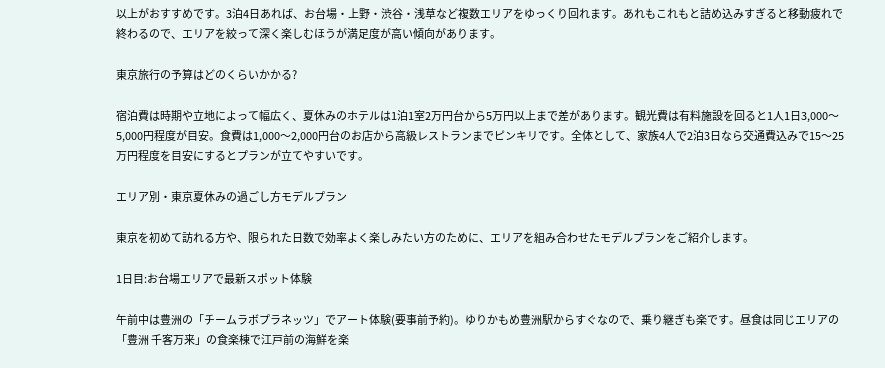以上がおすすめです。3泊4日あれば、お台場・上野・渋谷・浅草など複数エリアをゆっくり回れます。あれもこれもと詰め込みすぎると移動疲れで終わるので、エリアを絞って深く楽しむほうが満足度が高い傾向があります。

東京旅行の予算はどのくらいかかる?

宿泊費は時期や立地によって幅広く、夏休みのホテルは1泊1室2万円台から5万円以上まで差があります。観光費は有料施設を回ると1人1日3,000〜5,000円程度が目安。食費は1,000〜2,000円台のお店から高級レストランまでピンキリです。全体として、家族4人で2泊3日なら交通費込みで15〜25万円程度を目安にするとプランが立てやすいです。

エリア別・東京夏休みの過ごし方モデルプラン

東京を初めて訪れる方や、限られた日数で効率よく楽しみたい方のために、エリアを組み合わせたモデルプランをご紹介します。

1日目:お台場エリアで最新スポット体験

午前中は豊洲の「チームラボプラネッツ」でアート体験(要事前予約)。ゆりかもめ豊洲駅からすぐなので、乗り継ぎも楽です。昼食は同じエリアの「豊洲 千客万来」の食楽棟で江戸前の海鮮を楽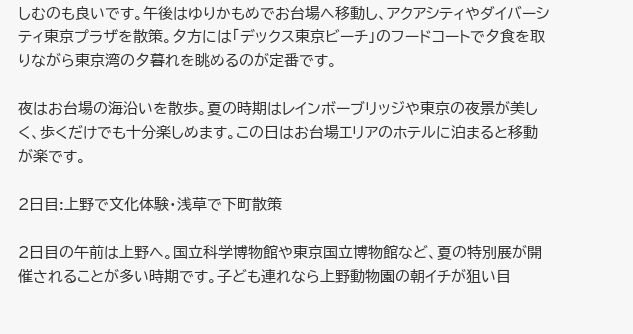しむのも良いです。午後はゆりかもめでお台場へ移動し、アクアシティやダイバーシティ東京プラザを散策。夕方には「デックス東京ビーチ」のフードコートで夕食を取りながら東京湾の夕暮れを眺めるのが定番です。

夜はお台場の海沿いを散歩。夏の時期はレインボーブリッジや東京の夜景が美しく、歩くだけでも十分楽しめます。この日はお台場エリアのホテルに泊まると移動が楽です。

2日目:上野で文化体験・浅草で下町散策

2日目の午前は上野へ。国立科学博物館や東京国立博物館など、夏の特別展が開催されることが多い時期です。子ども連れなら上野動物園の朝イチが狙い目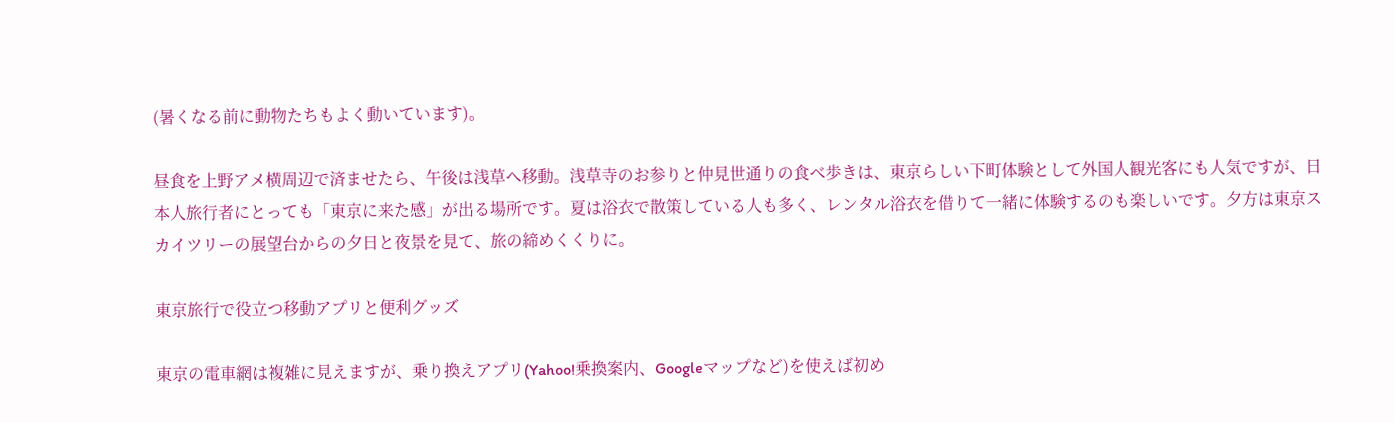(暑くなる前に動物たちもよく動いています)。

昼食を上野アメ横周辺で済ませたら、午後は浅草へ移動。浅草寺のお参りと仲見世通りの食べ歩きは、東京らしい下町体験として外国人観光客にも人気ですが、日本人旅行者にとっても「東京に来た感」が出る場所です。夏は浴衣で散策している人も多く、レンタル浴衣を借りて一緒に体験するのも楽しいです。夕方は東京スカイツリーの展望台からの夕日と夜景を見て、旅の締めくくりに。

東京旅行で役立つ移動アプリと便利グッズ

東京の電車網は複雑に見えますが、乗り換えアプリ(Yahoo!乗換案内、Googleマップなど)を使えば初め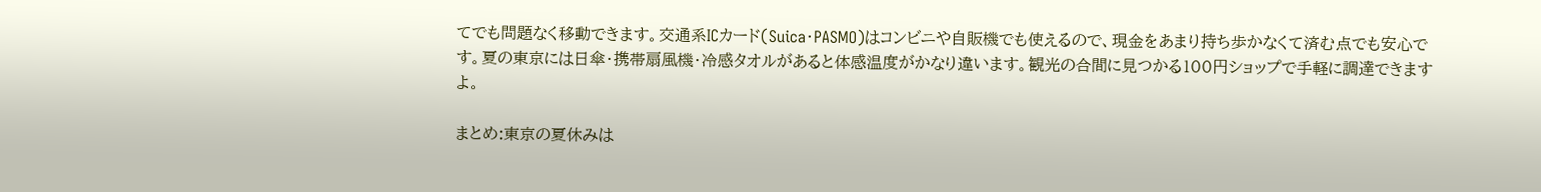てでも問題なく移動できます。交通系ICカード(Suica・PASMO)はコンビニや自販機でも使えるので、現金をあまり持ち歩かなくて済む点でも安心です。夏の東京には日傘・携帯扇風機・冷感タオルがあると体感温度がかなり違います。観光の合間に見つかる100円ショップで手軽に調達できますよ。

まとめ:東京の夏休みは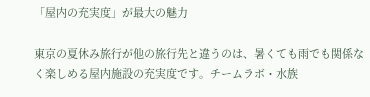「屋内の充実度」が最大の魅力

東京の夏休み旅行が他の旅行先と違うのは、暑くても雨でも関係なく楽しめる屋内施設の充実度です。チームラボ・水族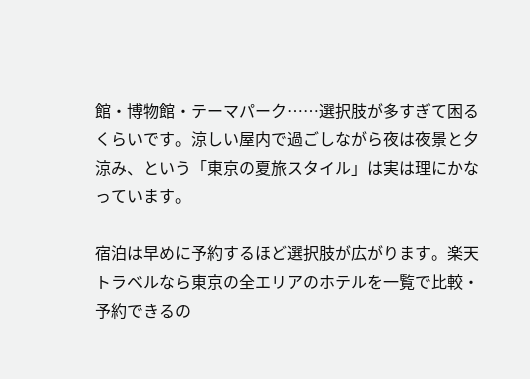館・博物館・テーマパーク……選択肢が多すぎて困るくらいです。涼しい屋内で過ごしながら夜は夜景と夕涼み、という「東京の夏旅スタイル」は実は理にかなっています。

宿泊は早めに予約するほど選択肢が広がります。楽天トラベルなら東京の全エリアのホテルを一覧で比較・予約できるの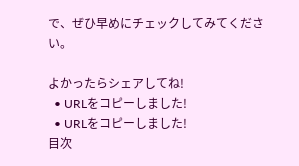で、ぜひ早めにチェックしてみてください。

よかったらシェアしてね!
  • URLをコピーしました!
  • URLをコピーしました!
目次